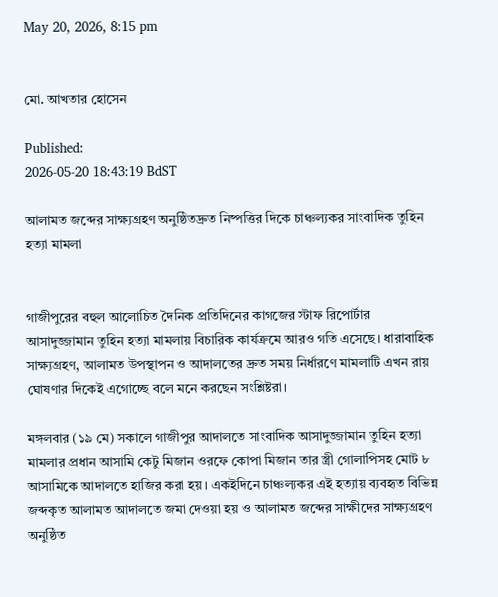May 20, 2026, 8:15 pm


মো. আখতার হোসেন

Published:
2026-05-20 18:43:19 BdST

আলামত জব্দের সাক্ষ্যগ্রহণ অনুষ্ঠিতদ্রুত নিষ্পত্তির দিকে চাঞ্চল্যকর সাংবাদিক তুহিন হত্যা মামলা


গাজীপুরের বহুল আলোচিত দৈনিক প্রতিদিনের কাগজের স্টাফ রিপোর্টার আসাদুজ্জামান তুহিন হত্যা মামলায় বিচারিক কার্যক্রমে আরও গতি এসেছে। ধারাবাহিক সাক্ষ্যগ্রহণ, আলামত উপস্থাপন ও আদালতের দ্রুত সময় নির্ধারণে মামলাটি এখন রায় ঘোষণার দিকেই এগোচ্ছে বলে মনে করছেন সংশ্লিষ্টরা।

মঙ্গলবার (১৯ মে) সকালে গাজীপুর আদালতে সাংবাদিক আসাদুজ্জামান তুহিন হত্যা মামলার প্রধান আসামি কেটু মিজান ওরফে কোপা মিজান তার স্ত্রী গোলাপিসহ মোট ৮ আসামিকে আদালতে হাজির করা হয়। একইদিনে চাঞ্চল্যকর এই হত্যায় ব্যবহৃত বিভিন্ন জব্দকৃত আলামত আদালতে জমা দেওয়া হয় ও আলামত জব্দের সাক্ষীদের সাক্ষ্যগ্রহণ অনুষ্ঠিত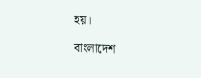হয়।

বাংলাদেশ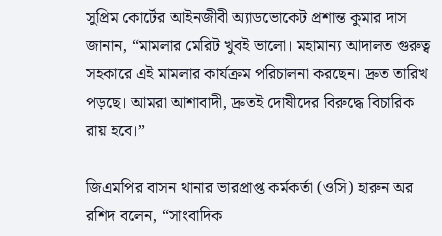সুপ্রিম কোর্টের আইনজীবী অ্যাডভোকেট প্রশান্ত কুমার দাস জানান, “মামলার মেরিট খুবই ভালো। মহামান্য আদালত গুরুত্ব সহকারে এই মামলার কার্যক্রম পরিচালনা করছেন। দ্রুত তারিখ পড়ছে। আমরা আশাবাদী, দ্রুতই দোষীদের বিরুদ্ধে বিচারিক রায় হবে।”

জিএমপির বাসন থানার ভারপ্রাপ্ত কর্মকর্তা (ওসি) হারুন অর রশিদ বলেন, “সাংবাদিক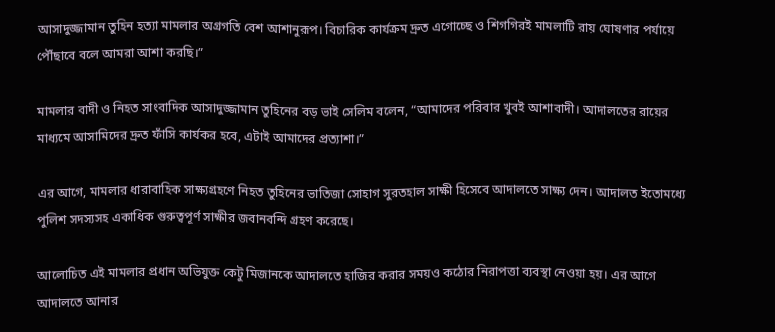আসাদুজ্জামান তুহিন হত্যা মামলার অগ্রগতি বেশ আশানুরূপ। বিচারিক কার্যক্রম দ্রুত এগোচ্ছে ও শিগগিরই মামলাটি রায় ঘোষণার পর্যায়ে পৌঁছাবে বলে আমরা আশা করছি।”

মামলার বাদী ও নিহত সাংবাদিক আসাদুজ্জামান তুহিনের বড় ভাই সেলিম বলেন, “আমাদের পরিবার খুবই আশাবাদী। আদালতের রায়ের মাধ্যমে আসামিদের দ্রুত ফাঁসি কার্যকর হবে, এটাই আমাদের প্রত্যাশা।”

এর আগে, মামলার ধারাবাহিক সাক্ষ্যগ্রহণে নিহত তুহিনের ভাতিজা সোহাগ সুরতহাল সাক্ষী হিসেবে আদালতে সাক্ষ্য দেন। আদালত ইতোমধ্যে পুলিশ সদস্যসহ একাধিক গুরুত্বপূর্ণ সাক্ষীর জবানবন্দি গ্রহণ করেছে।

আলোচিত এই মামলার প্রধান অভিযুক্ত কেটু মিজানকে আদালতে হাজির করার সময়ও কঠোর নিরাপত্তা ব্যবস্থা নেওয়া হয়। এর আগে আদালতে আনার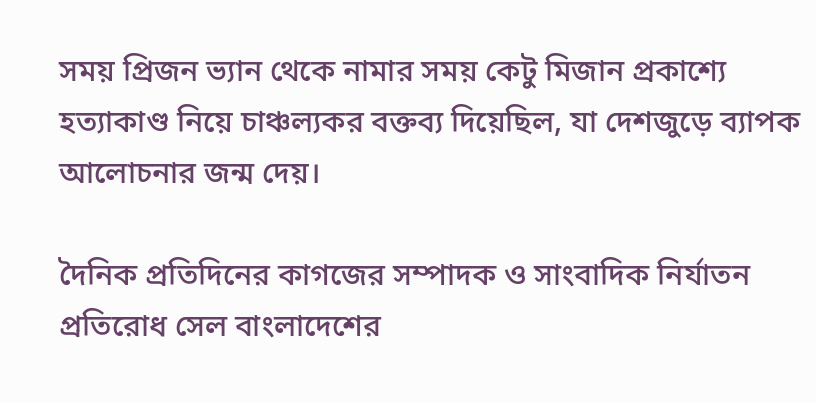সময় প্রিজন ভ্যান থেকে নামার সময় কেটু মিজান প্রকাশ্যে হত্যাকাণ্ড নিয়ে চাঞ্চল্যকর বক্তব্য দিয়েছিল, যা দেশজুড়ে ব্যাপক আলোচনার জন্ম দেয়।

দৈনিক প্রতিদিনের কাগজের সম্পাদক ও সাংবাদিক নির্যাতন প্রতিরোধ সেল বাংলাদেশের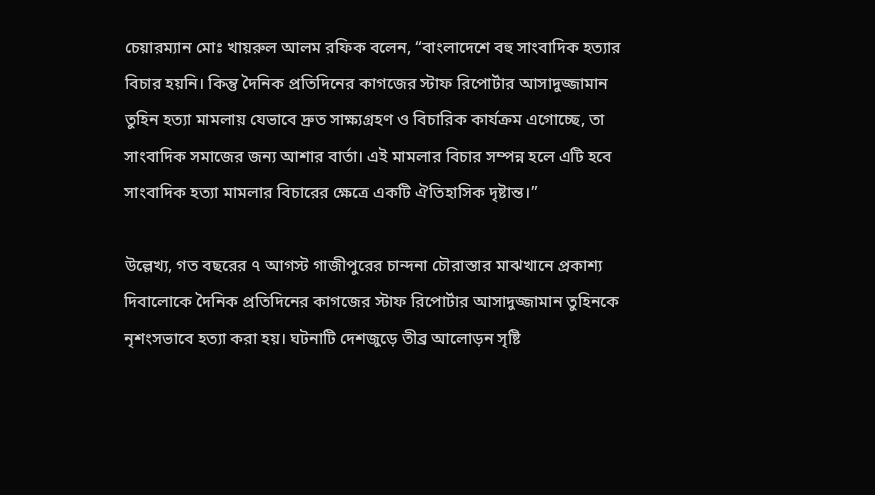চেয়ারম্যান মোঃ খায়রুল আলম রফিক বলেন, “বাংলাদেশে বহু সাংবাদিক হত্যার বিচার হয়নি। কিন্তু দৈনিক প্রতিদিনের কাগজের স্টাফ রিপোর্টার আসাদুজ্জামান তুহিন হত্যা মামলায় যেভাবে দ্রুত সাক্ষ্যগ্রহণ ও বিচারিক কার্যক্রম এগোচ্ছে, তা সাংবাদিক সমাজের জন্য আশার বার্তা। এই মামলার বিচার সম্পন্ন হলে এটি হবে সাংবাদিক হত্যা মামলার বিচারের ক্ষেত্রে একটি ঐতিহাসিক দৃষ্টান্ত।”

উল্লেখ্য, গত বছরের ৭ আগস্ট গাজীপুরের চান্দনা চৌরাস্তার মাঝখানে প্রকাশ্য দিবালোকে দৈনিক প্রতিদিনের কাগজের স্টাফ রিপোর্টার আসাদুজ্জামান তুহিনকে নৃশংসভাবে হত্যা করা হয়। ঘটনাটি দেশজুড়ে তীব্র আলোড়ন সৃষ্টি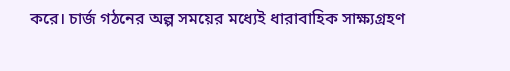করে। চার্জ গঠনের অল্প সময়ের মধ্যেই ধারাবাহিক সাক্ষ্যগ্রহণ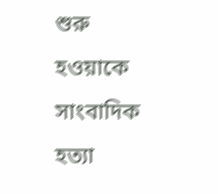শুরু হওয়াকে সাংবাদিক হত্যা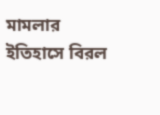মামলার ইতিহাসে বিরল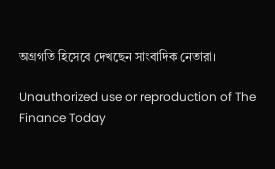অগ্রগতি হিসেবে দেখছেন সাংবাদিক নেতারা।

Unauthorized use or reproduction of The Finance Today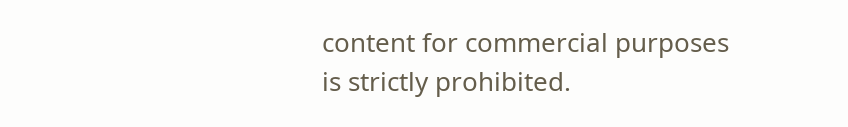content for commercial purposes is strictly prohibited.